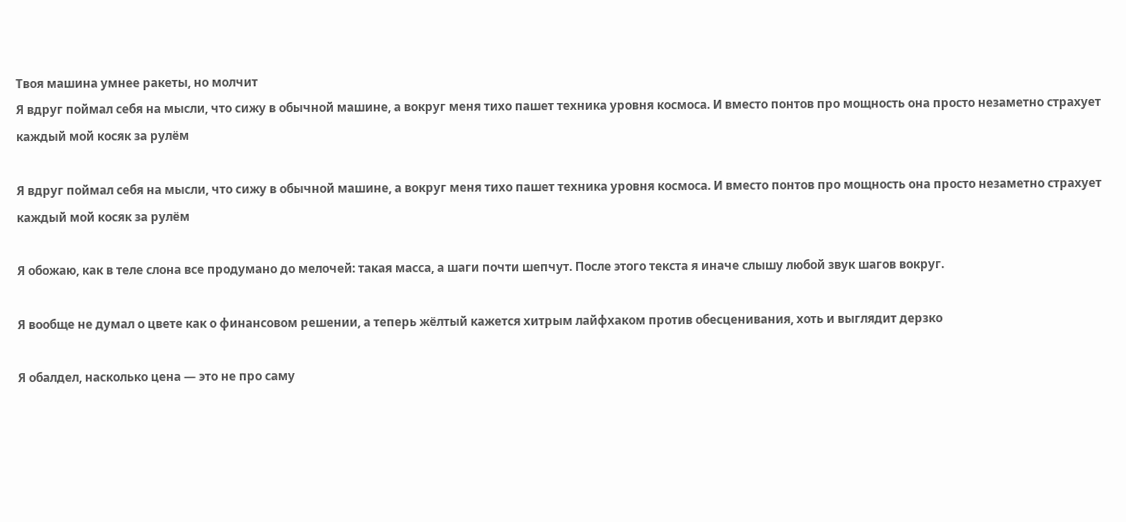Твоя машина умнее ракеты, но молчит
Я вдруг поймал себя на мысли, что сижу в обычной машине, а вокруг меня тихо пашет техника уровня космоса. И вместо понтов про мощность она просто незаметно страхует каждый мой косяк за рулём

Я вдруг поймал себя на мысли, что сижу в обычной машине, а вокруг меня тихо пашет техника уровня космоса. И вместо понтов про мощность она просто незаметно страхует каждый мой косяк за рулём

Я обожаю, как в теле слона все продумано до мелочей: такая масса, а шаги почти шепчут. После этого текста я иначе слышу любой звук шагов вокруг.

Я вообще не думал о цвете как о финансовом решении, а теперь жёлтый кажется хитрым лайфхаком против обесценивания, хоть и выглядит дерзко

Я обалдел, насколько цена — это не про саму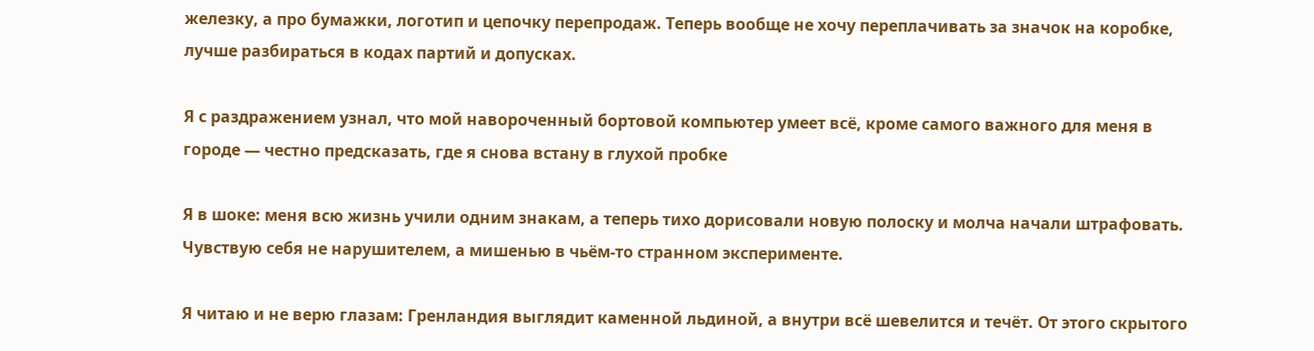железку, а про бумажки, логотип и цепочку перепродаж. Теперь вообще не хочу переплачивать за значок на коробке, лучше разбираться в кодах партий и допусках.

Я с раздражением узнал, что мой навороченный бортовой компьютер умеет всё, кроме самого важного для меня в городе — честно предсказать, где я снова встану в глухой пробке

Я в шоке: меня всю жизнь учили одним знакам, а теперь тихо дорисовали новую полоску и молча начали штрафовать. Чувствую себя не нарушителем, а мишенью в чьём‑то странном эксперименте.

Я читаю и не верю глазам: Гренландия выглядит каменной льдиной, а внутри всё шевелится и течёт. От этого скрытого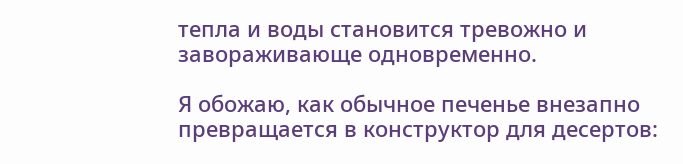тепла и воды становится тревожно и завораживающе одновременно.

Я обожаю, как обычное печенье внезапно превращается в конструктор для десертов: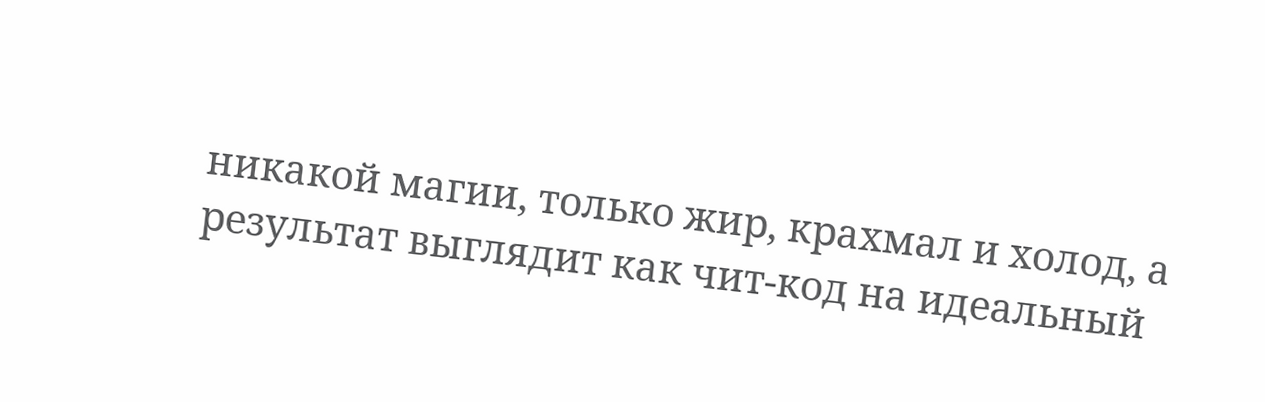никакой магии, только жир, крахмал и холод, а результат выглядит как чит‑код на идеальный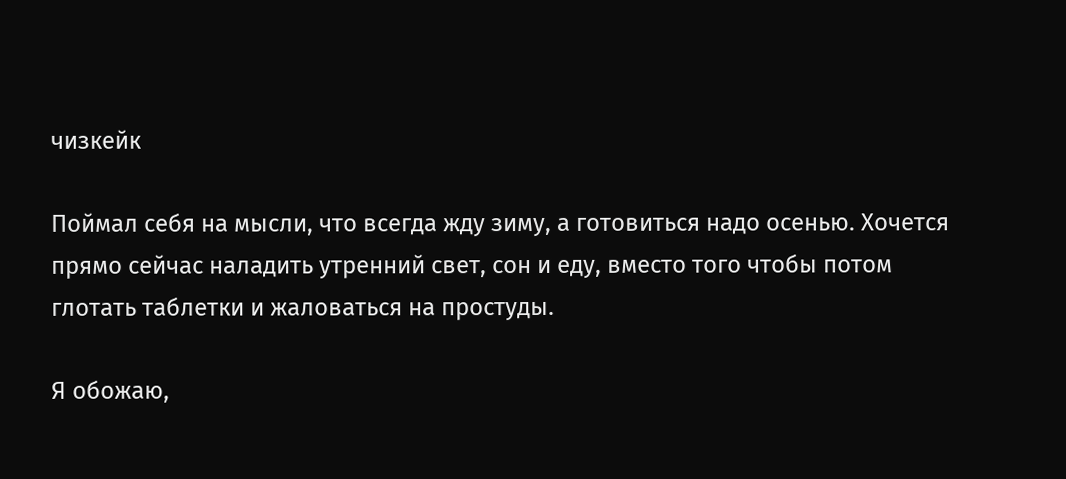чизкейк

Поймал себя на мысли, что всегда жду зиму, а готовиться надо осенью. Хочется прямо сейчас наладить утренний свет, сон и еду, вместо того чтобы потом глотать таблетки и жаловаться на простуды.

Я обожаю,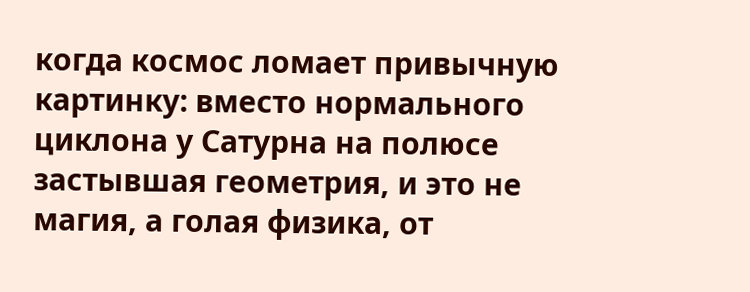когда космос ломает привычную картинку: вместо нормального циклона у Сатурна на полюсе застывшая геометрия, и это не магия, а голая физика, от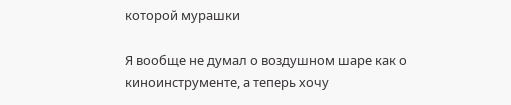которой мурашки

Я вообще не думал о воздушном шаре как о киноинструменте, а теперь хочу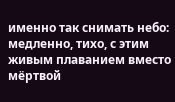именно так снимать небо: медленно, тихо, с этим живым плаванием вместо мёртвой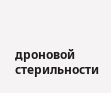дроновой стерильности